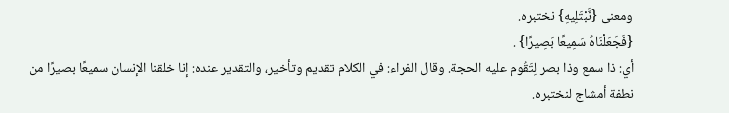ومعنى {نَّبْتَلِيهِ} نختبره.
{فَجَعَلْنَاهُ سَمِيعًا بَصِيرًا} .
أي: ذا سمع وذا بصر لِتَقُوم عليه الحجة. وقال الفراء: في الكلام تقديم وتأخير، والتقدير عنده: إنا خلقنا الإنسان سميعًا بصيرًا من نطفة أمشاج لنختبره.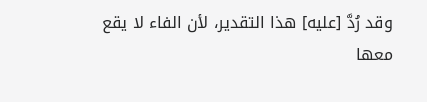وقد رُدَّ [عليه] هذا التقدير، لأن الفاء لا يقع معها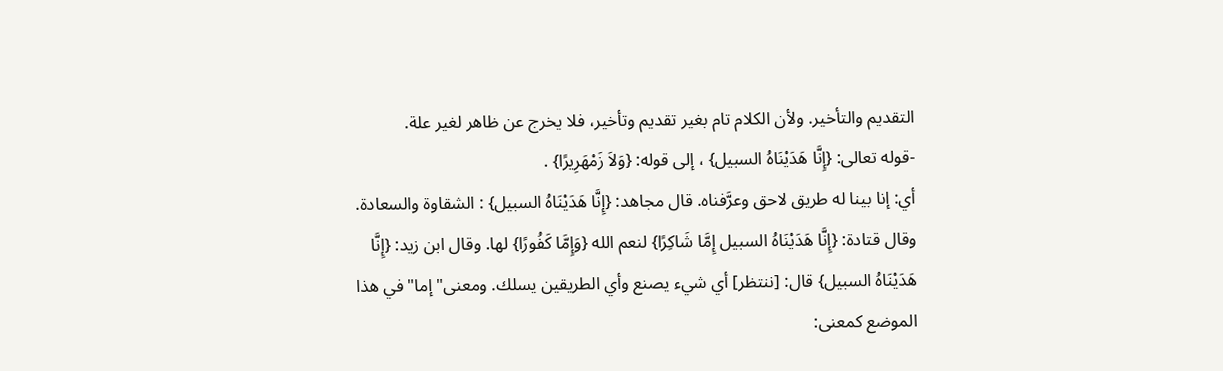التقديم والتأخير. ولأن الكلام تام بغير تقديم وتأخير، فلا يخرج عن ظاهر لغير علة.
-قوله تعالى: {إِنَّا هَدَيْنَاهُ السبيل} ، إلى قوله: {وَلاَ زَمْهَرِيرًا} .
أي: إنا بينا له طريق لاحق وعرَّفناه. قال مجاهد: {إِنَّا هَدَيْنَاهُ السبيل} : الشقاوة والسعادة. وقال قتادة: {إِنَّا هَدَيْنَاهُ السبيل إِمَّا شَاكِرًا} لنعم الله {وَإِمَّا كَفُورًا} لها. وقال ابن زيد: {إِنَّا هَدَيْنَاهُ السبيل} قال: [ننتظر] أي شيء يصنع وأي الطريقين يسلك. ومعنى"إما"في هذا الموضع كمعنى: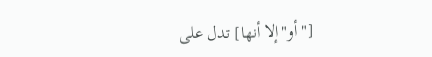["أو"إلا أنها] تدل على